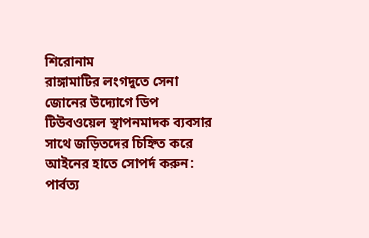শিরোনাম
রাঙ্গামাটির লংগদুতে সেনা জোনের উদ্যোগে ডিপ টিউবওয়েল স্থাপনমাদক ব্যবসার সাথে জড়িতদের চিহ্নিত করে আইনের হাতে সোপর্দ করুন: পার্বত্য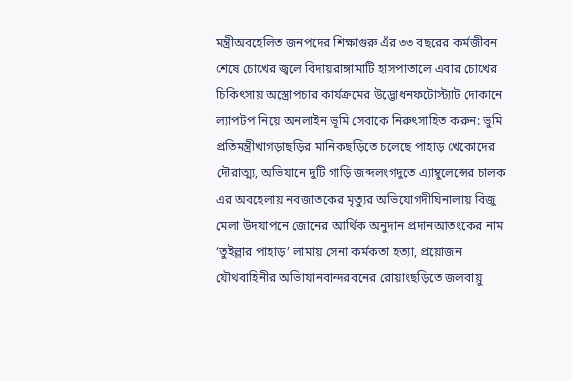মন্ত্রীঅবহেলিত জনপদের শিক্ষাগুরু এঁর ৩৩ বছরের কর্মজীবন শেষে চোখের জ্বলে বিদায়রাঙ্গামাটি হাসপাতালে এবার চোখের চিকিৎসায় অস্ত্রোপচার কার্যক্রমের উদ্ভোধনফটোস্ট্যাট দোকানে ল্যাপটপ নিয়ে অনলাইন ভূমি সেবাকে নিরুৎসাহিত করুন: ভুমি প্রতিমন্ত্রীখাগড়াছড়ির মানিকছড়িতে চলেছে পাহাড় খেকোদের দৌরাত্ম্য, অভিযানে দুটি গাড়ি জব্দলংগদুতে এ্যাম্বুলেন্সের চালক এর অবহেলায় নবজাতকের মৃত্যুর অভিযোগদীঘিনালায় বিজু মেলা উদযাপনে জোনের আর্থিক অনুদান প্রদানআতংকের নাম ‘তুইল্লার পাহাড়’ লামায় সেনা কর্মকতা হত্যা, প্রয়োজন যৌথবাহিনীর অভিাযানবান্দরবনের রোয়াংছড়িতে জলবায়ু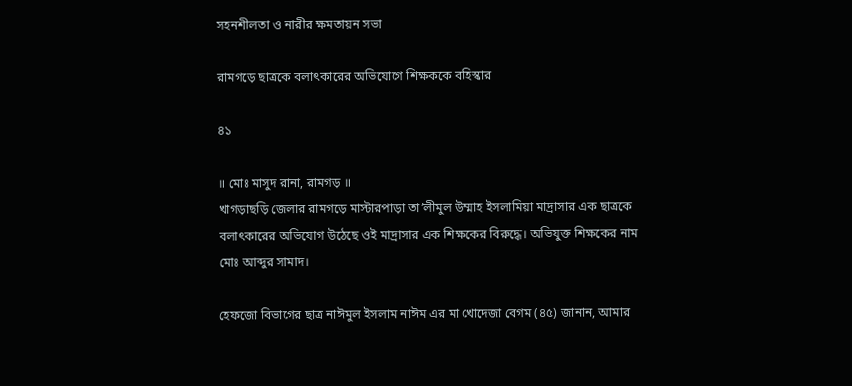সহনশীলতা ও নারীর ক্ষমতায়ন সভা

রামগড়ে ছাত্রকে বলাৎকারের অভিযোগে শিক্ষককে বহিস্কার

৪১

॥ মোঃ মাসুদ রানা, রামগড় ॥
খাগড়াছড়ি জেলার রামগড়ে মাস্টারপাড়া তা’লীমুল উম্মাহ ইসলামিয়া মাদ্রাসার এক ছাত্রকে বলাৎকারের অভিযোগ উঠেছে ওই মাদ্রাসার এক শিক্ষকের বিরুদ্ধে। অভিযুক্ত শিক্ষকের নাম মোঃ আব্দুর সামাদ।

হেফজো বিভাগের ছাত্র নাঈমুল ইসলাম নাঈম এর মা খোদেজা বেগম (৪৫) জানান, আমার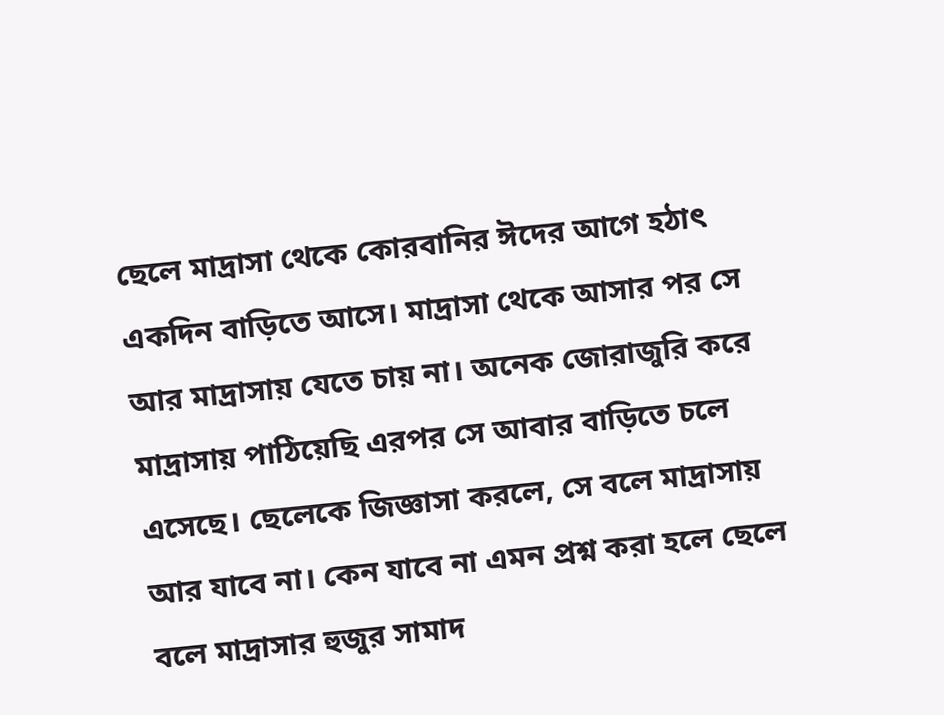ছেলে মাদ্রাসা থেকে কোরবানির ঈদের আগে হঠাৎ একদিন বাড়িতে আসে। মাদ্রাসা থেকে আসার পর সে আর মাদ্রাসায় যেতে চায় না। অনেক জোরাজুরি করে মাদ্রাসায় পাঠিয়েছি এরপর সে আবার বাড়িতে চলে এসেছে। ছেলেকে জিজ্ঞাসা করলে, সে বলে মাদ্রাসায় আর যাবে না। কেন যাবে না এমন প্রশ্ন করা হলে ছেলে বলে মাদ্রাসার হুজুর সামাদ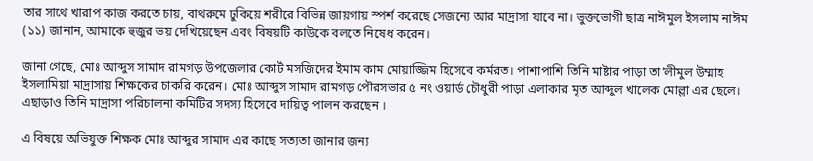তার সাথে খারাপ কাজ করতে চায়, বাথরুমে ঢুকিয়ে শরীরে বিভিন্ন জায়গায় স্পর্শ করেছে সেজন্যে আর মাদ্রাসা যাবে না। ভুক্তভোগী ছাত্র নাঈমুল ইসলাম নাঈম (১১) জানান, আমাকে হুজুর ভয় দেখিয়েছেন এবং বিষয়টি কাউকে বলতে নিষেধ করেন।

জানা গেছে, মোঃ আব্দুস সামাদ রামগড় উপজেলার কোর্ট মসজিদের ইমাম কাম মোয়াজ্জিম হিসেবে কর্মরত। পাশাপাশি তিনি মাষ্টার পাড়া তা’লীমুল উম্মাহ ইসলামিয়া মাদ্রাসায় শিক্ষকের চাকরি করেন। মোঃ আব্দুস সামাদ রামগড় পৌরসভার ৫ নং ওয়ার্ড চৌধুরী পাড়া এলাকার মৃত আব্দুল খালেক মোল্লা এর ছেলে। এছাড়াও তিনি মাদ্রাসা পরিচালনা কমিটির সদস্য হিসেবে দায়িত্ব পালন করছেন ।

এ বিষয়ে অভিযুক্ত শিক্ষক মোঃ আব্দুর সামাদ এর কাছে সত্যতা জানার জন্য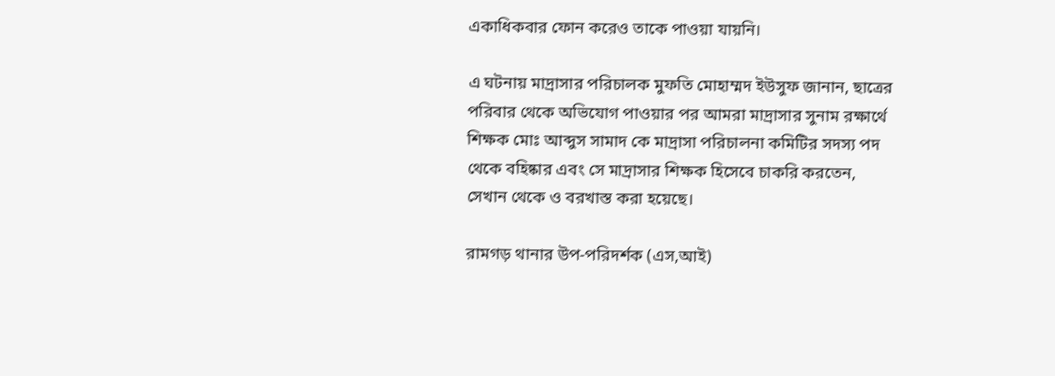একাধিকবার ফোন করেও তাকে পাওয়া যায়নি।

এ ঘটনায় মাদ্রাসার পরিচালক মুফতি মোহাম্মদ ইউসুফ জানান, ছাত্রের পরিবার থেকে অভিযোগ পাওয়ার পর আমরা মাদ্রাসার সুনাম রক্ষার্থে শিক্ষক মোঃ আব্দুস সামাদ কে মাদ্রাসা পরিচালনা কমিটির সদস্য পদ থেকে বহিষ্কার এবং সে মাদ্রাসার শিক্ষক হিসেবে চাকরি করতেন, সেখান থেকে ও বরখাস্ত করা হয়েছে।

রামগড় থানার উপ-পরিদর্শক (এস,আই)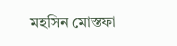মহসিন মোস্তফা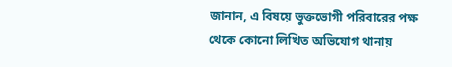জানান, এ বিষয়ে ভুক্তভোগী পরিবারের পক্ষ থেকে কোনো লিখিত অভিযোগ থানায়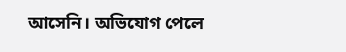আসেনি। অভিযোগ পেলে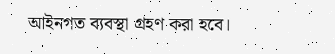আইনগত ব্যবস্থা গ্রহণ করা হবে।